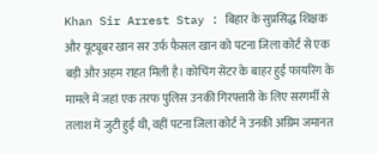Khan Sir Arrest Stay : बिहार के सुप्रसिद्ध शिक्षक और यूट्यूबर खान सर उर्फ फैसल खान को पटना जिला कोर्ट से एक बड़ी और अहम राहत मिली है। कोचिंग सेंटर के बाहर हुई फायरिंग के मामले में जहां एक तरफ पुलिस उनकी गिरफ्तारी के लिए सरगर्मी से तलाश में जुटी हुई थी, वहीं पटना जिला कोर्ट ने उनकी अग्रिम जमानत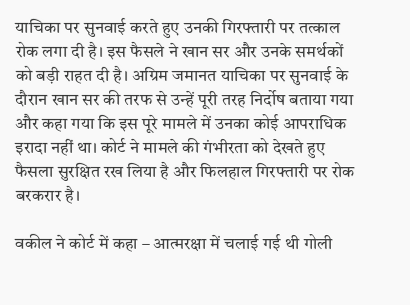याचिका पर सुनवाई करते हुए उनकी गिरफ्तारी पर तत्काल रोक लगा दी है। इस फैसले ने खान सर और उनके समर्थकों को बड़ी राहत दी है। अग्रिम जमानत याचिका पर सुनवाई के दौरान खान सर की तरफ से उन्हें पूरी तरह निर्दोष बताया गया और कहा गया कि इस पूरे मामले में उनका कोई आपराधिक इरादा नहीं था। कोर्ट ने मामले की गंभीरता को देखते हुए फैसला सुरक्षित रख लिया है और फिलहाल गिरफ्तारी पर रोक बरकरार है।

वकील ने कोर्ट में कहा – आत्मरक्षा में चलाई गई थी गोली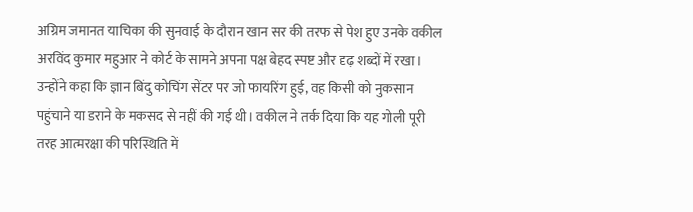अग्रिम जमानत याचिका की सुनवाई के दौरान खान सर की तरफ से पेश हुए उनके वकील अरविंद कुमार महुआर ने कोर्ट के सामने अपना पक्ष बेहद स्पष्ट और दृढ़ शब्दों में रखा। उन्होंने कहा कि ज्ञान बिंदु कोचिंग सेंटर पर जो फायरिंग हुई, वह किसी को नुकसान पहुंचाने या डराने के मकसद से नहीं की गई थी। वकील ने तर्क दिया कि यह गोली पूरी तरह आत्मरक्षा की परिस्थिति में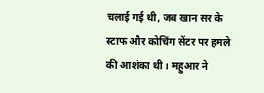चलाई गई थी, जब खान सर के स्टाफ और कोचिंग सेंटर पर हमले की आशंका थी। महुआर ने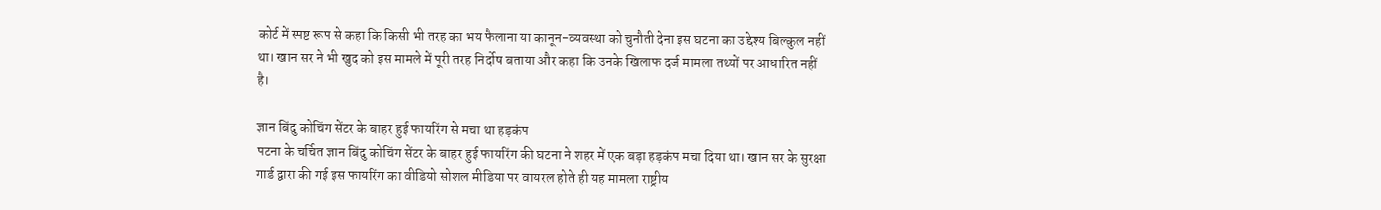कोर्ट में स्पष्ट रूप से कहा कि किसी भी तरह का भय फैलाना या कानून-व्यवस्था को चुनौती देना इस घटना का उद्देश्य बिल्कुल नहीं था। खान सर ने भी खुद को इस मामले में पूरी तरह निर्दोष बताया और कहा कि उनके खिलाफ दर्ज मामला तथ्यों पर आधारित नहीं है।

ज्ञान बिंदु कोचिंग सेंटर के बाहर हुई फायरिंग से मचा था हड़कंप
पटना के चर्चित ज्ञान बिंदु कोचिंग सेंटर के बाहर हुई फायरिंग की घटना ने शहर में एक बड़ा हड़कंप मचा दिया था। खान सर के सुरक्षा गार्ड द्वारा की गई इस फायरिंग का वीडियो सोशल मीडिया पर वायरल होते ही यह मामला राष्ट्रीय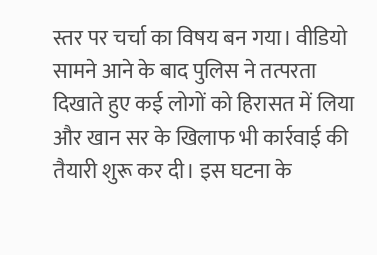स्तर पर चर्चा का विषय बन गया। वीडियो सामने आने के बाद पुलिस ने तत्परता दिखाते हुए कई लोगों को हिरासत में लिया और खान सर के खिलाफ भी कार्रवाई की तैयारी शुरू कर दी। इस घटना के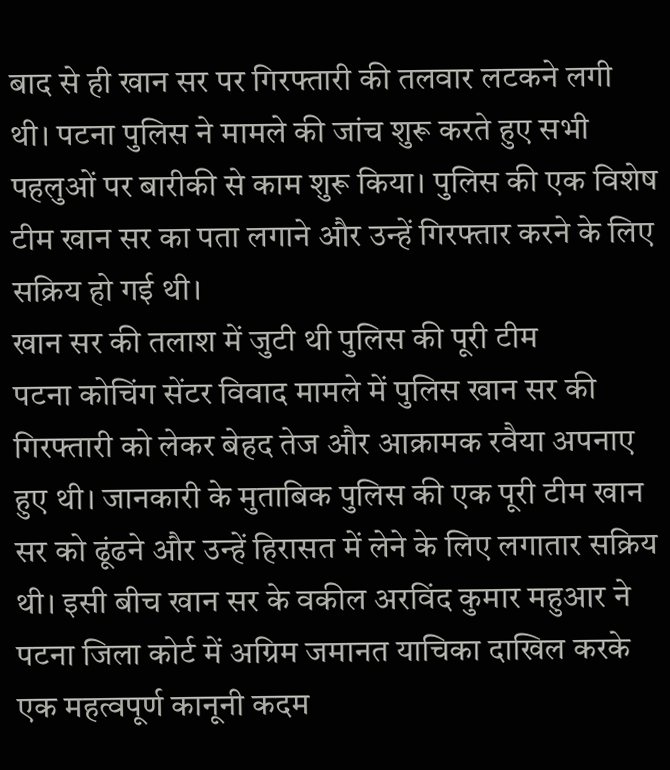बाद से ही खान सर पर गिरफ्तारी की तलवार लटकने लगी थी। पटना पुलिस ने मामले की जांच शुरू करते हुए सभी पहलुओं पर बारीकी से काम शुरू किया। पुलिस की एक विशेष टीम खान सर का पता लगाने और उन्हें गिरफ्तार करने के लिए सक्रिय हो गई थी।
खान सर की तलाश में जुटी थी पुलिस की पूरी टीम
पटना कोचिंग सेंटर विवाद मामले में पुलिस खान सर की गिरफ्तारी को लेकर बेहद तेज और आक्रामक रवैया अपनाए हुए थी। जानकारी के मुताबिक पुलिस की एक पूरी टीम खान सर को ढूंढने और उन्हें हिरासत में लेने के लिए लगातार सक्रिय थी। इसी बीच खान सर के वकील अरविंद कुमार महुआर ने पटना जिला कोर्ट में अग्रिम जमानत याचिका दाखिल करके एक महत्वपूर्ण कानूनी कदम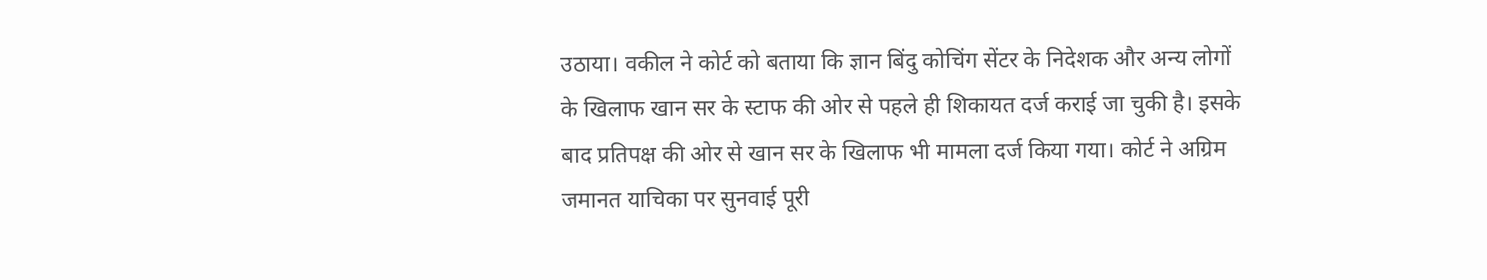उठाया। वकील ने कोर्ट को बताया कि ज्ञान बिंदु कोचिंग सेंटर के निदेशक और अन्य लोगों के खिलाफ खान सर के स्टाफ की ओर से पहले ही शिकायत दर्ज कराई जा चुकी है। इसके बाद प्रतिपक्ष की ओर से खान सर के खिलाफ भी मामला दर्ज किया गया। कोर्ट ने अग्रिम जमानत याचिका पर सुनवाई पूरी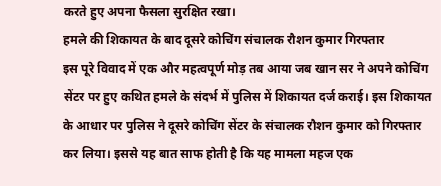करते हुए अपना फैसला सुरक्षित रखा।
हमले की शिकायत के बाद दूसरे कोचिंग संचालक रौशन कुमार गिरफ्तार
इस पूरे विवाद में एक और महत्वपूर्ण मोड़ तब आया जब खान सर ने अपने कोचिंग सेंटर पर हुए कथित हमले के संदर्भ में पुलिस में शिकायत दर्ज कराई। इस शिकायत के आधार पर पुलिस ने दूसरे कोचिंग सेंटर के संचालक रौशन कुमार को गिरफ्तार कर लिया। इससे यह बात साफ होती है कि यह मामला महज एक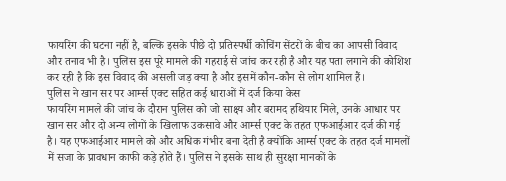फायरिंग की घटना नहीं है, बल्कि इसके पीछे दो प्रतिस्पर्धी कोचिंग सेंटरों के बीच का आपसी विवाद और तनाव भी है। पुलिस इस पूरे मामले की गहराई से जांच कर रही है और यह पता लगाने की कोशिश कर रही है कि इस विवाद की असली जड़ क्या है और इसमें कौन-कौन से लोग शामिल हैं।
पुलिस ने खान सर पर आर्म्स एक्ट सहित कई धाराओं में दर्ज किया केस
फायरिंग मामले की जांच के दौरान पुलिस को जो साक्ष्य और बरामद हथियार मिले, उनके आधार पर खान सर और दो अन्य लोगों के खिलाफ उकसावे और आर्म्स एक्ट के तहत एफआईआर दर्ज की गई है। यह एफआईआर मामले को और अधिक गंभीर बना देती है क्योंकि आर्म्स एक्ट के तहत दर्ज मामलों में सजा के प्रावधान काफी कड़े होते हैं। पुलिस ने इसके साथ ही सुरक्षा मानकों के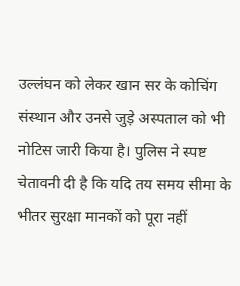उल्लंघन को लेकर खान सर के कोचिंग संस्थान और उनसे जुड़े अस्पताल को भी नोटिस जारी किया है। पुलिस ने स्पष्ट चेतावनी दी है कि यदि तय समय सीमा के भीतर सुरक्षा मानकों को पूरा नहीं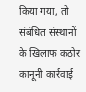किया गया, तो संबंधित संस्थानों के खिलाफ कठोर कानूनी कार्रवाई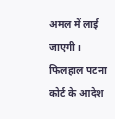अमल में लाई जाएगी। फिलहाल पटना कोर्ट के आदेश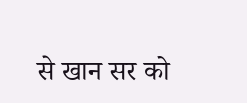से खान सर को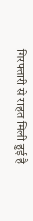गिरफ्तारी से राहत मिली हुई है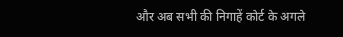और अब सभी की निगाहें कोर्ट के अगले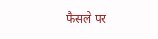फैसले पर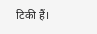टिकी हैं।